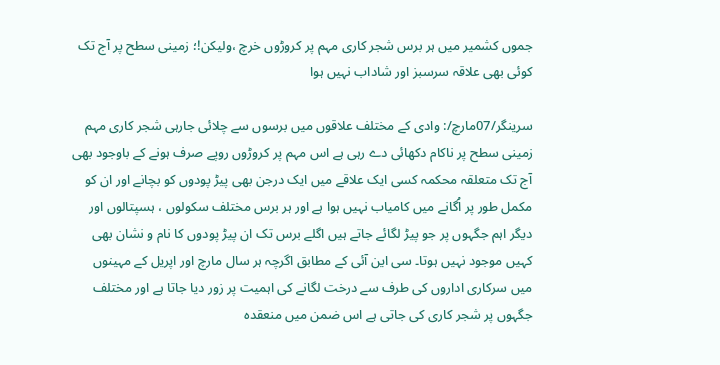جموں کشمیر میں ہر برس شجر کاری مہم پر کروڑوں خرچ ،ولیکن!؛ زمینی سطح پر آج تک کوئی بھی علاقہ سرسبز اور شاداب نہیں ہوا

سرینگر/07مارچ/: وادی کے مختلف علاقوں میں برسوں سے چلائی جارہی شجر کاری مہم زمینی سطح پر ناکام دکھائی دے رہی ہے اس مہم پر کروڑوں روپے صرف ہونے کے باوجود بھی آج تک متعلقہ محکمہ کسی ایک علاقے میں ایک درجن بھی پیڑ پودوں کو بچانے اور ان کو مکمل طور پر اُگانے میں کامیاب نہیں ہوا ہے اور ہر برس مختلف سکولوں ، ہسپتالوں اور دیگر اہم جگہوں پر جو پیڑ لگائے جاتے ہیں اگلے برس تک ان پیڑ پودوں کا نام و نشان بھی کہیں موجود نہیں ہوتا۔ سی این آئی کے مطابق اگرچہ ہر سال مارچ اور اپریل کے مہینوں میں سرکاری اداروں کی طرف سے درخت لگانے کی اہمیت پر زور دیا جاتا ہے اور مختلف جگہوں پر شجر کاری کی جاتی ہے اس ضمن میں منعقدہ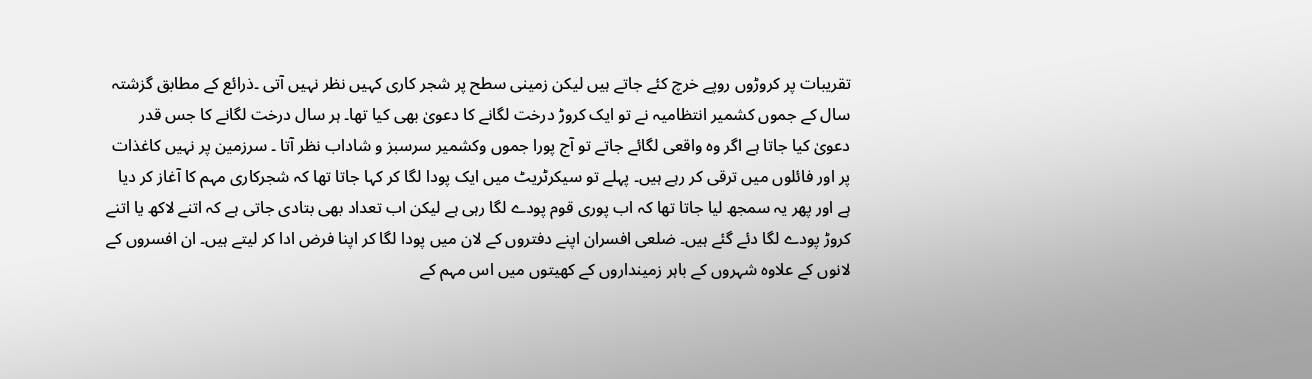تقریبات پر کروڑوں روپے خرچ کئے جاتے ہیں لیکن زمینی سطح پر شجر کاری کہیں نظر نہیں آتی ۔ذرائع کے مطابق گزشتہ سال کے جموں کشمیر انتظامیہ نے تو ایک کروڑ درخت لگانے کا دعویٰ بھی کیا تھا۔ ہر سال درخت لگانے کا جس قدر دعویٰ کیا جاتا ہے اگر وہ واقعی لگائے جاتے تو آج پورا جموں وکشمیر سرسبز و شاداب نظر آتا ۔ سرزمین پر نہیں کاغذات پر اور فائلوں میں ترقی کر رہے ہیں۔ پہلے تو سیکرٹریٹ میں ایک پودا لگا کر کہا جاتا تھا کہ شجرکاری مہم کا آغاز کر دیا ہے اور پھر یہ سمجھ لیا جاتا تھا کہ اب پوری قوم پودے لگا رہی ہے لیکن اب تعداد بھی بتادی جاتی ہے کہ اتنے لاکھ یا اتنے کروڑ پودے لگا دئے گئے ہیں۔ ضلعی افسران اپنے دفتروں کے لان میں پودا لگا کر اپنا فرض ادا کر لیتے ہیں۔ ان افسروں کے لانوں کے علاوہ شہروں کے باہر زمینداروں کے کھیتوں میں اس مہم کے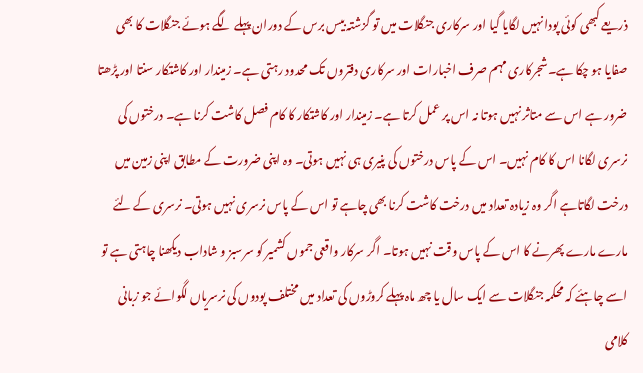ذریعے کبھی کوئی پودا نہیں لگایا گیا اور سرکاری جنگلات میں تو گزشتہ بیس برس کے دوران پہلے لگے ہوئے جنگلات کا بھی صفایا ہو چکا ہے۔شجرکاری مہم صرف اخبارات اور سرکاری دفتروں تک محدود رہتی ہے۔ زمیندار اور کاشتکار سنتا اور پڑھتا ضرور ہے اس سے متاثر نہیں ہوتا نہ اس پر عمل کرتا ہے۔ زمیندار اور کاشتکار کا کام فصل کاشت کرنا ہے۔ درختوں کی نرسری لگانا اس کا کام نہیں۔ اس کے پاس درختوں کی پنیری ہی نہیں ہوتی۔ وہ اپنی ضرورت کے مطابق اپنی زمین میں درخت لگاتاہے اگر وہ زیادہ تعداد میں درخت کاشت کرنا بھی چاہے تو اس کے پاس نرسری نہیں ہوتی۔ نرسری کے لئے مارے مارے پھرنے کا اس کے پاس وقت نہیں ہوتا۔ اگر سرکار واقعی جموں کشمیر کو سرسبز و شاداب دیکھنا چاہتی ہے تو اسے چاہئے کہ محکمہ جنگلات سے ایک سال یا چھ ماہ پہلے کروڑوں کی تعداد میں مختلف پودوں کی نرسریاں لگوائے جو زبانی کلامی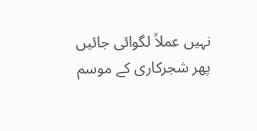نہیں عملاً لگوائی جائیں پھر شجرکاری کے موسم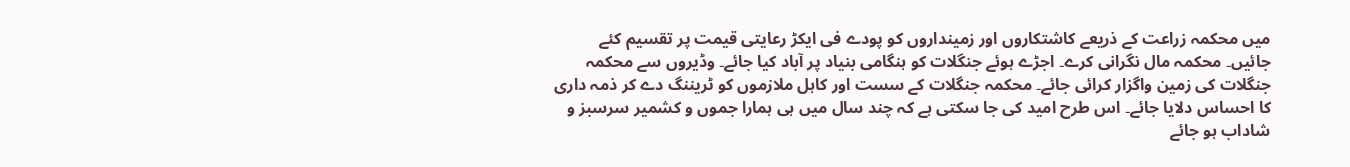میں محکمہ زراعت کے ذریعے کاشتکاروں اور زمینداروں کو پودے فی ایکڑ رعایتی قیمت پر تقسیم کئے جائیں۔ محکمہ مال نگرانی کرے۔ اجڑے ہوئے جنگلات کو ہنگامی بنیاد پر آباد کیا جائے۔ وڈیروں سے محکمہ جنگلات کی زمین واگزار کرائی جائے۔ محکمہ جنگلات کے سست اور کاہل ملازموں کو ٹریننگ دے کر ذمہ داری کا احساس دلایا جائے۔ اس طرح امید کی جا سکتی ہے کہ چند سال میں ہی ہمارا جموں و کشمیر سرسبز و شاداب ہو جائے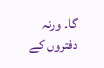گا۔ ورنہ دفتروں کے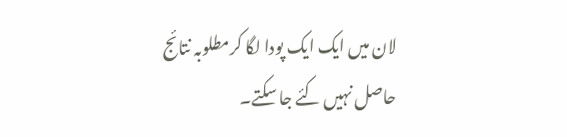لان میں ایک ایک پودا لگا کرمطلوبہ نتائج حاصل نہیں کئے جا سکتے۔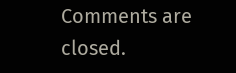Comments are closed.